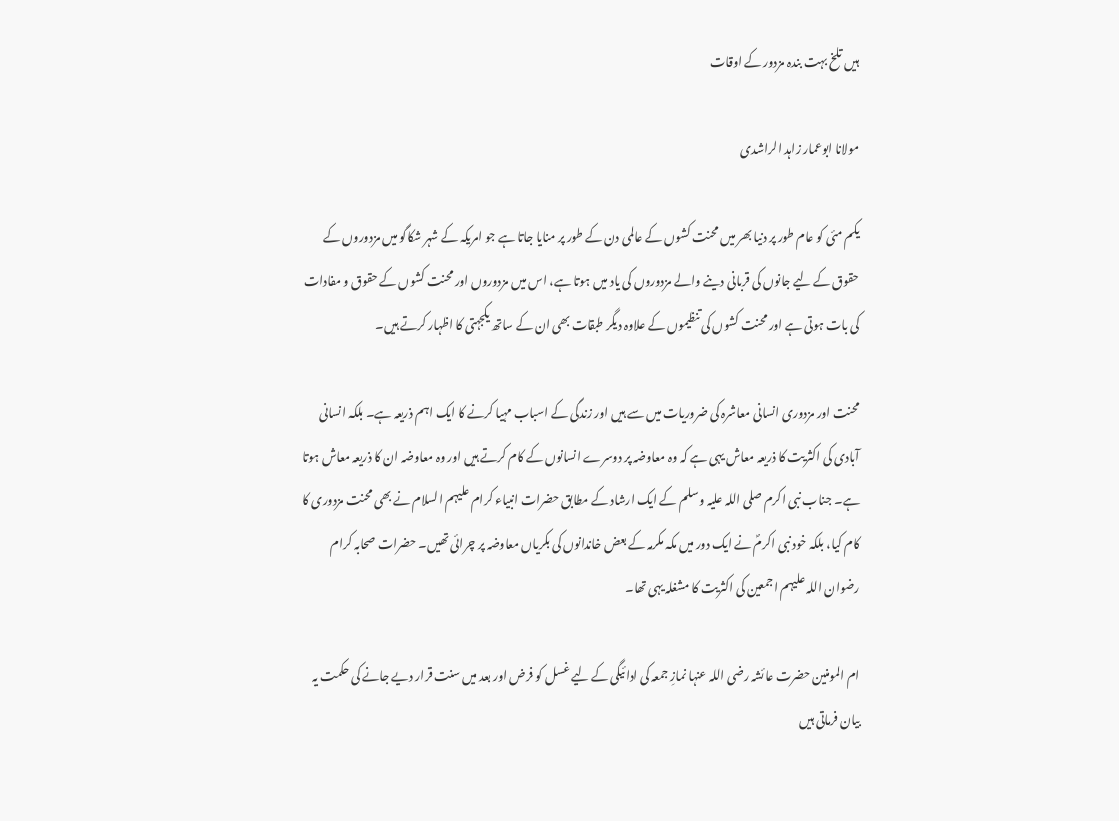ہیں تلخ بہت بندہ مزدور کے اوقات

مولانا ابوعمار زاہد الراشدی

یکم مئی کو عام طور پر دنیا بھر میں محنت کشوں کے عالمی دن کے طور پر منایا جاتا ہے جو امریکہ کے شہر شکاگو میں مزدوروں کے حقوق کے لیے جانوں کی قربانی دینے والے مزدوروں کی یاد میں ہوتا ہے، اس میں مزدوروں اور محنت کشوں کے حقوق و مفادات کی بات ہوتی ہے اور محنت کشوں کی تنظیموں کے علاوہ دیگر طبقات بھی ان کے ساتھ یکجہتی کا اظہار کرتے ہیں۔

محنت اور مزدوری انسانی معاشرہ کی ضروریات میں سے ہیں اور زندگی کے اسباب مہیا کرنے کا ایک اہم ذریعہ ہے۔ بلکہ انسانی آبادی کی اکثریت کا ذریعہ معاش یہی ہے کہ وہ معاوضہ پر دوسرے انسانوں کے کام کرتے ہیں اور وہ معاوضہ ان کا ذریعہ معاش ہوتا ہے۔ جناب نبی اکرم صلی اللہ علیہ وسلم کے ایک ارشاد کے مطابق حضرات انبیاء کرام علیہم السلام نے بھی محنت مزدوری کا کام کیا، بلکہ خود نبی اکرمؐ نے ایک دور میں مکہ مکرمہ کے بعض خاندانوں کی بکریاں معاوضہ پر چرائی تھیں۔ حضرات صحابہ کرام رضوان اللہ علیہم اجمعین کی اکثریت کا مشغلہ یہی تھا۔

ام المومنین حضرت عائشہ رضی اللہ عنہا نمازِ جمعہ کی ادائیگی کے لیے غسل کو فرض اور بعد میں سنت قرار دیے جانے کی حکمت یہ بیان فرماتی ہیں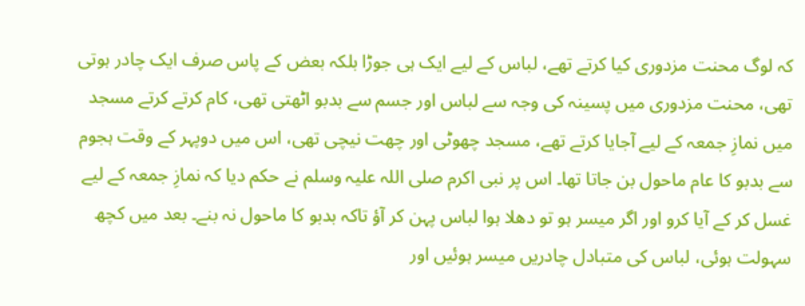کہ لوگ محنت مزدوری کیا کرتے تھے، لباس کے لیے ایک ہی جوڑا بلکہ بعض کے پاس صرف ایک چادر ہوتی تھی، محنت مزدوری میں پسینہ کی وجہ سے لباس اور جسم سے بدبو اٹھتی تھی، کام کرتے کرتے مسجد میں نمازِ جمعہ کے لیے آجایا کرتے تھے، مسجد چھوٹی اور چھت نیچی تھی، اس میں دوپہر کے وقت ہجوم سے بدبو کا عام ماحول بن جاتا تھا۔ اس پر نبی اکرم صلی اللہ علیہ وسلم نے حکم دیا کہ نمازِ جمعہ کے لیے غسل کر کے آیا کرو اور اگر میسر ہو تو دھلا ہوا لباس پہن کر آؤ تاکہ بدبو کا ماحول نہ بنے۔ بعد میں کچھ سہولت ہوئی، لباس کی متبادل چادریں میسر ہوئیں اور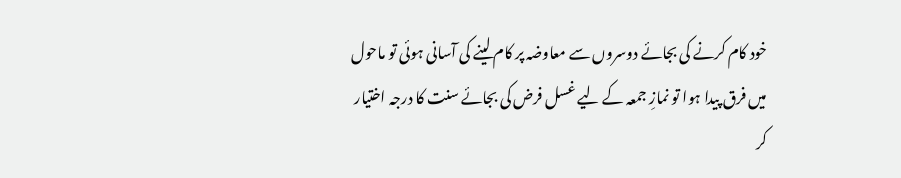خود کام کرنے کی بجائے دوسروں سے معاوضہ پر کام لینے کی آسانی ہوئی تو ماحول میں فرق پیدا ہوا تو نمازِ جمعہ کے لیے غسل فرض کی بجائے سنت کا درجہ اختیار کر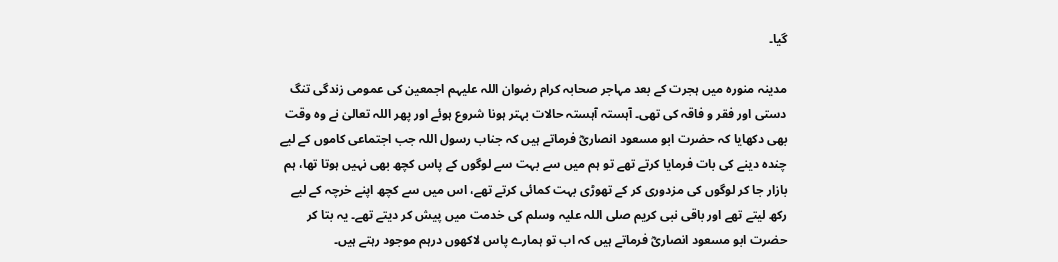گیا۔

مدینہ منورہ میں ہجرت کے بعد مہاجر صحابہ کرام رضوان اللہ علیہم اجمعین کی عمومی زندگی تنگ دستی اور فقر و فاقہ کی تھی۔ آہستہ آہستہ حالات بہتر ہونا شروع ہوئے اور پھر اللہ تعالیٰ نے وہ وقت بھی دکھایا کہ حضرت ابو مسعود انصاریؓ فرماتے ہیں کہ جناب رسول اللہ جب اجتماعی کاموں کے لیے چندہ دینے کی بات فرمایا کرتے تھے تو ہم میں سے بہت سے لوگوں کے پاس کچھ بھی نہیں ہوتا تھا، ہم بازار جا کر لوگوں کی مزدوری کر کے تھوڑی بہت کمائی کرتے تھے، اس میں سے کچھ اپنے خرچہ کے لیے رکھ لیتے تھے اور باقی نبی کریم صلی اللہ علیہ وسلم کی خدمت میں پیش کر دیتے تھے۔ یہ بتا کر حضرت ابو مسعود انصاریؓ فرماتے ہیں کہ اب تو ہمارے پاس لاکھوں درہم موجود رہتے ہیں۔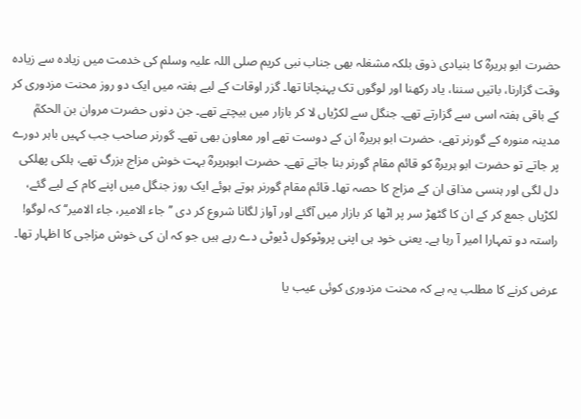حضرت ابو ہریرہؓ کا بنیادی ذوق بلکہ مشغلہ بھی جناب نبی کریم صلی اللہ علیہ وسلم کی خدمت میں زیادہ سے زیادہ وقت گزارنا، باتیں سننا، یاد رکھنا اور لوگوں تک پہنچانا تھا۔ گزر اوقات کے لیے ہفتہ میں ایک دو روز محنت مزدوری کر کے باقی ہفتہ اسی سے گزارتے تھے۔ جنگل سے لکڑیاں لا کر بازار میں بیچتے تھے۔ جن دنوں حضرت مروان بن الحکمؒ مدینہ منورہ کے گورنر تھے، حضرت ابو ہریرہؓ ان کے دوست تھے اور معاون بھی تھے۔ گورنر صاحب جب کہیں باہر دورے پر جاتے تو حضرت ابو ہریرہؓ کو قائم مقام گورنر بنا جاتے تھے۔ حضرت ابوہریرہؓ بہت خوش مزاج بزرگ تھے، ہلکی پھلکی دل لگی اور ہنسی مذاق ان کے مزاج کا حصہ تھا۔ قائم مقام گورنر ہوتے ہوئے ایک روز جنگل میں اپنے کام کے لیے گئے، لکڑیاں جمع کر کے ان کا گٹھڑ سر پر اٹھا کر بازار میں آگئے اور آواز لگانا شروع کر دی ’’جاء الامیر، جاء الامیر‘‘ کہ لوگو! راستہ دو تمہارا امیر آ رہا ہے۔ یعنی خود ہی اپنی پروٹوکول ڈیوٹی دے رہے ہیں جو کہ ان کی خوش مزاجی کا اظہار تھا۔

عرض کرنے کا مطلب یہ ہے کہ محنت مزدوری کوئی عیب یا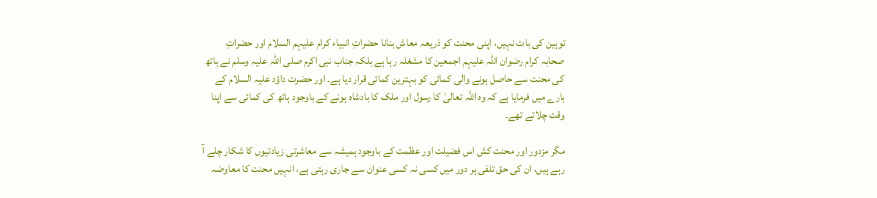توہین کی بات نہیں، اپنی محنت کو ذریعہ معاش بنانا حضراتِ انبیاء کرام علیہم السلام اور حضراتِ صحابہ کرام رضوان اللہ علیہم اجمعین کا مشغلہ رہا ہے بلکہ جناب نبی اکرم صلی اللہ علیہ وسلم نے ہاتھ کی محنت سے حاصل ہونے والی کمائی کو بہترین کمائی قرار دیا ہے۔ اور حضرت داؤد علیہ السلام کے بارے میں فرمایا ہے کہ وہ اللہ تعالیٰ کا رسول اور ملک کا بادشاہ ہونے کے باوجود ہاتھ کی کمائی سے اپنا وقت چلاتے تھے۔

مگر مزدور اور محنت کش اس فضیلت اور عظمت کے باوجود ہمیشہ سے معاشرتی زیادتیوں کا شکار چلے آ رہے ہیں، ان کی حق تلفی ہر دور میں کسی نہ کسی عنوان سے جاری رہتی ہے، انہیں محنت کا معاوضہ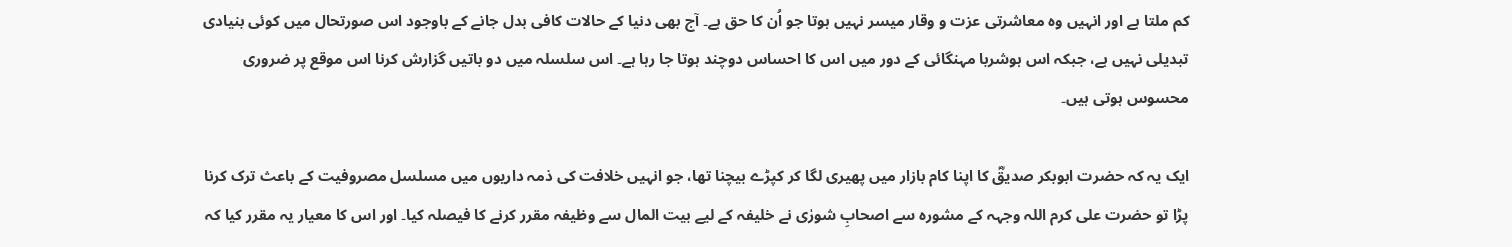کم ملتا ہے اور انہیں وہ معاشرتی عزت و وقار میسر نہیں ہوتا جو اُن کا حق ہے۔ آج بھی دنیا کے حالات کافی بدل جانے کے باوجود اس صورتحال میں کوئی بنیادی تبدیلی نہیں ہے، جبکہ اس ہوشربا مہنگائی کے دور میں اس کا احساس دوچند ہوتا جا رہا ہے۔ اس سلسلہ میں دو باتیں گزارش کرنا اس موقع پر ضروری محسوس ہوتی ہیں۔

ایک یہ کہ حضرت ابوبکر صدیقؓ کا اپنا کام بازار میں پھیری لگا کر کپڑے بیچنا تھا، جو انہیں خلافت کی ذمہ داریوں میں مسلسل مصروفیت کے باعث ترک کرنا پڑا تو حضرت علی کرم اللہ وجہہ کے مشورہ سے اصحابِ شورٰی نے خلیفہ کے لیے بیت المال سے وظیفہ مقرر کرنے کا فیصلہ کیا۔ اور اس کا معیار یہ مقرر کیا کہ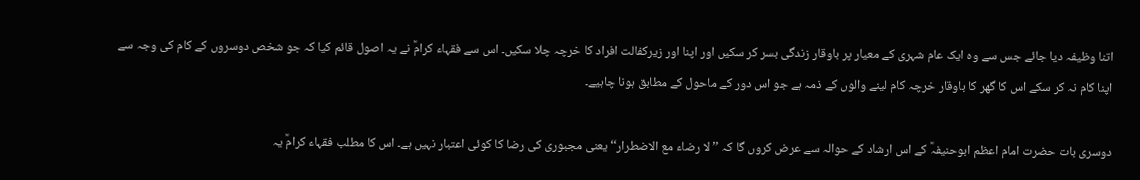اتنا وظیفہ دیا جائے جس سے وہ ایک عام شہری کے معیار پر باوقار زندگی بسر کر سکیں اور اپنا اور زیرکفالت افراد کا خرچہ چلا سکیں۔ اس سے فقہاء کرامؒ نے یہ اصول قائم کیا کہ جو شخص دوسروں کے کام کی وجہ سے اپنا کام نہ کر سکے اس کا گھر کا باوقار خرچہ کام لینے والوں کے ذمہ ہے جو اس دور کے ماحول کے مطابق ہونا چاہیے۔

دوسری بات حضرت امام اعظم ابوحنیفہؒ کے اس ارشاد کے حوالہ سے عرض کروں گا کہ ’’لا رضاء مع الاضطرار‘‘ یعنی مجبوری کی رضا کا کوئی اعتبار نہیں ہے۔ اس کا مطلب فقہاء کرامؒ یہ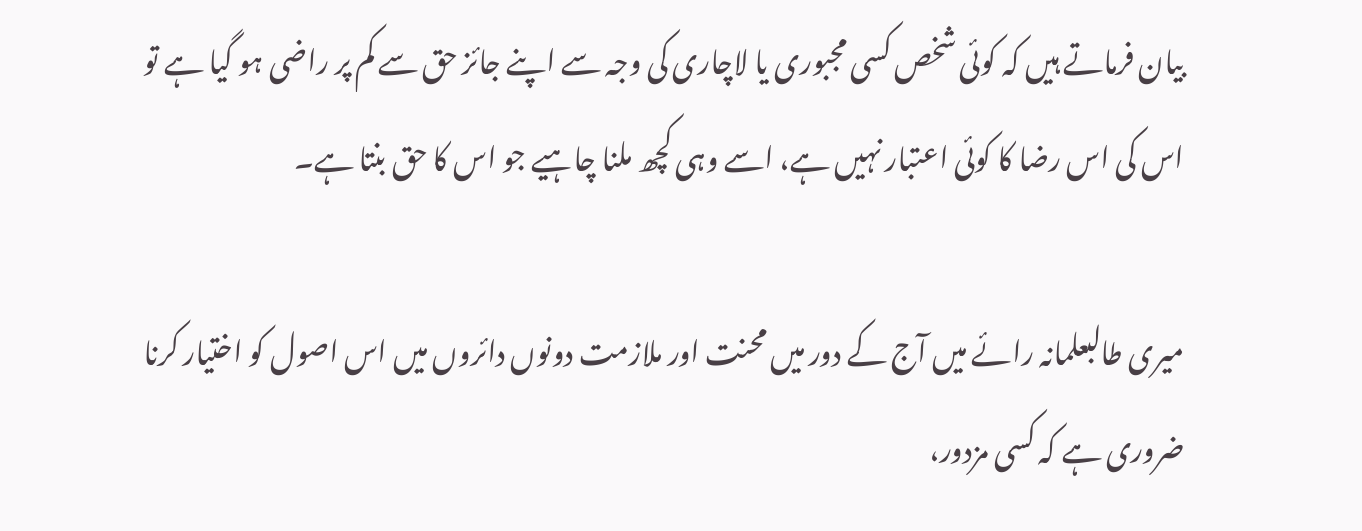بیان فرماتے ہیں کہ کوئی شخص کسی مجبوری یا لاچاری کی وجہ سے اپنے جائز حق سے کم پر راضی ہو گیا ہے تو اس کی اس رضا کا کوئی اعتبار نہیں ہے، اسے وہی کچھ ملنا چاہیے جو اس کا حق بنتا ہے۔

میری طالبعلمانہ رائے میں آج کے دور میں محنت اور ملازمت دونوں دائروں میں اس اصول کو اختیار کرنا ضروری ہے کہ کسی مزدور،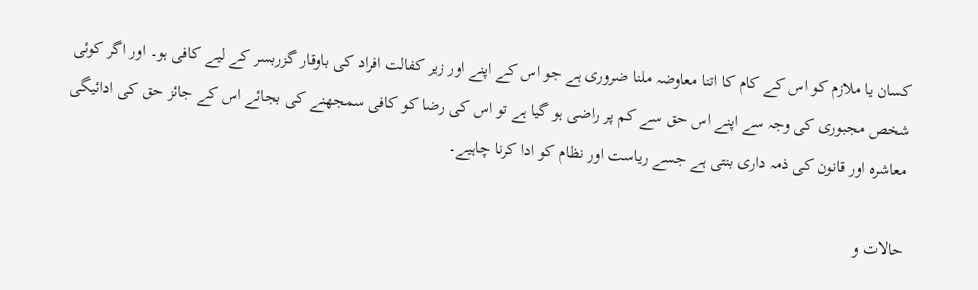کسان یا ملازم کو اس کے کام کا اتنا معاوضہ ملنا ضروری ہے جو اس کے اپنے اور زیر کفالت افراد کی باوقار گزربسر کے لیے کافی ہو۔ اور اگر کوئی شخص مجبوری کی وجہ سے اپنے اس حق سے کم پر راضی ہو گیا ہے تو اس کی رضا کو کافی سمجھنے کی بجائے اس کے جائز حق کی ادائیگی معاشرہ اور قانون کی ذمہ داری بنتی ہے جسے ریاست اور نظام کو ادا کرنا چاہیے۔

حالات و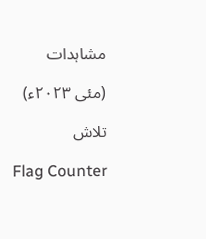مشاہدات

(مئی ۲۰۲۳ء)

تلاش

Flag Counter